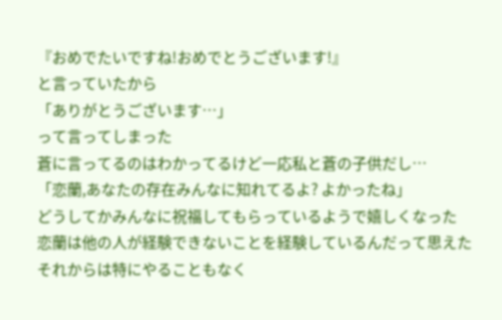『おめでたいですね!おめでとうございます!』
と言っていたから
「ありがとうございます…」
って言ってしまった
蒼に言ってるのはわかってるけど一応私と蒼の子供だし…
「恋蘭,あなたの存在みんなに知れてるよ? よかったね」
どうしてかみんなに祝福してもらっているようで嬉しくなった
恋蘭は他の人が経験できないことを経験しているんだって思えた
それからは特にやることもなく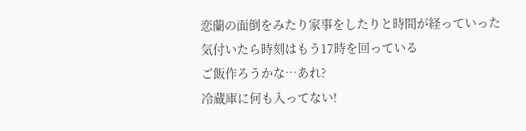恋蘭の面倒をみたり家事をしたりと時間が経っていった
気付いたら時刻はもう17時を回っている
ご飯作ろうかな…あれ?
冷蔵庫に何も入ってない!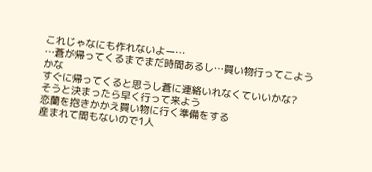これじゃなにも作れないよー…
…蒼が帰ってくるまでまだ時間あるし…買い物行ってこようかな
すぐに帰ってくると思うし蒼に連絡いれなくていいかな?
そうと決まったら早く行って来よう
恋蘭を抱きかかえ買い物に行く準備をする
産まれて間もないので1人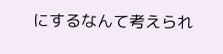にするなんて考えられ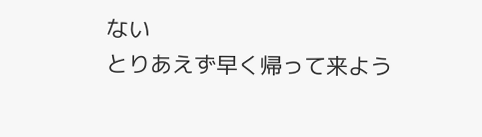ない
とりあえず早く帰って来よう